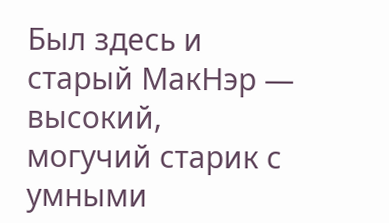Был здесь и старый МакНэр — высокий, могучий старик с умными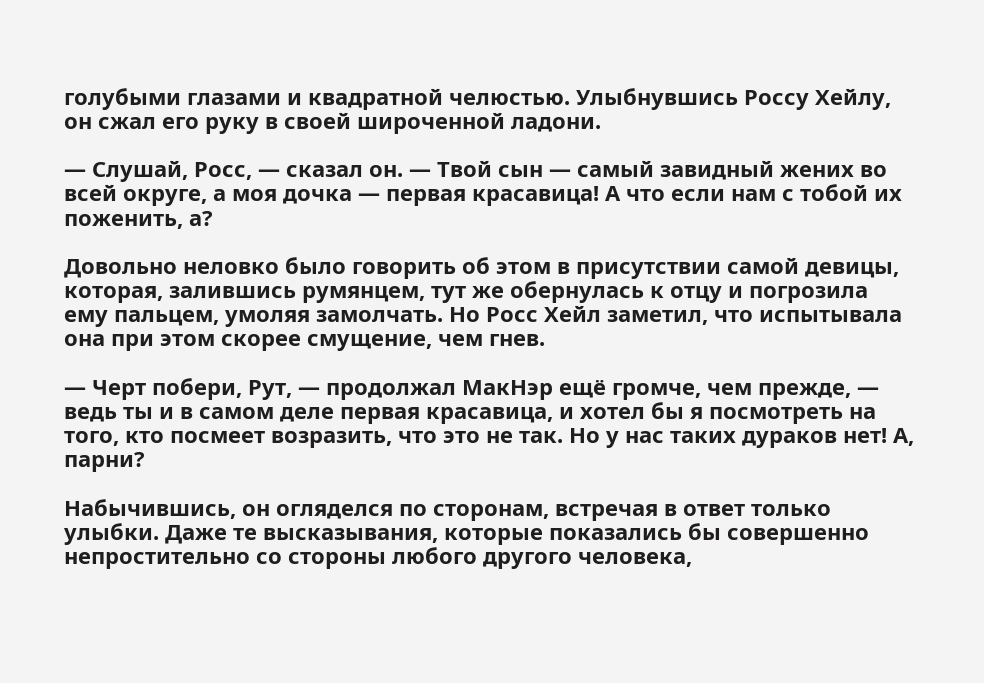голубыми глазами и квадратной челюстью. Улыбнувшись Россу Хейлу, он сжал его руку в своей широченной ладони.

— Слушай, Росс, — сказал он. — Твой сын — самый завидный жених во всей округе, а моя дочка — первая красавица! А что если нам с тобой их поженить, а?

Довольно неловко было говорить об этом в присутствии самой девицы, которая, залившись румянцем, тут же обернулась к отцу и погрозила ему пальцем, умоляя замолчать. Но Росс Хейл заметил, что испытывала она при этом скорее смущение, чем гнев.

— Черт побери, Рут, — продолжал МакНэр ещё громче, чем прежде, — ведь ты и в самом деле первая красавица, и хотел бы я посмотреть на того, кто посмеет возразить, что это не так. Но у нас таких дураков нет! А, парни?

Набычившись, он огляделся по сторонам, встречая в ответ только улыбки. Даже те высказывания, которые показались бы совершенно непростительно со стороны любого другого человека,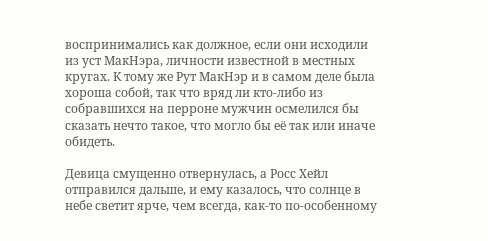воспринимались как должное, если они исходили из уст МакНэра, личности известной в местных кругах. К тому же Рут МакНэр и в самом деле была хороша собой, так что вряд ли кто-либо из собравшихся на перроне мужчин осмелился бы сказать нечто такое, что могло бы её так или иначе обидеть.

Девица смущенно отвернулась, а Росс Хейл отправился дальше, и ему казалось, что солнце в небе светит ярче, чем всегда, как-то по-особенному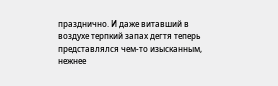празднично. И даже витавший в воздухе терпкий запах дегтя теперь представлялся чем-то изысканным, нежнее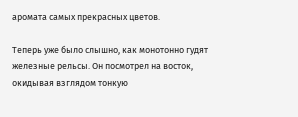аромата самых прекрасных цветов.

Теперь уже было слышно, как монотонно гудят железные рельсы. Он посмотрел на восток, окидывая взглядом тонкую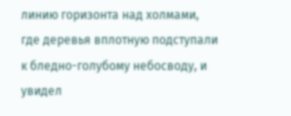линию горизонта над холмами, где деревья вплотную подступали к бледно-голубому небосводу, и увидел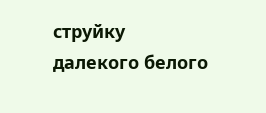струйку далекого белого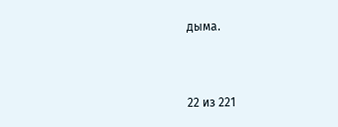дыма.



22 из 221